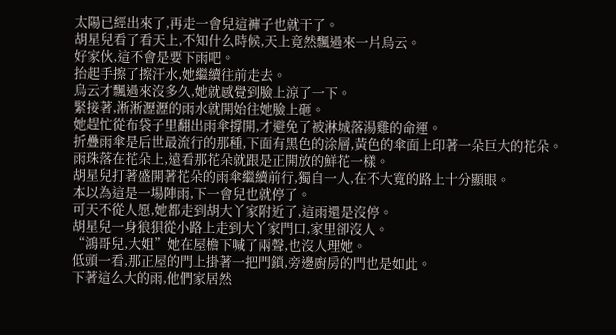太陽已經出來了,再走一會兒這褲子也就干了。
胡星兒看了看天上,不知什么時候,天上竟然飄過來一片烏云。
好家伙,這不會是要下雨吧。
抬起手擦了擦汗水,她繼續往前走去。
烏云才飄過來沒多久,她就感覺到臉上涼了一下。
緊接著,淅淅瀝瀝的雨水就開始往她臉上砸。
她趕忙從布袋子里翻出雨傘撐開,才避免了被淋城落湯雞的命運。
折疊雨傘是后世最流行的那種,下面有黑色的涂層,黃色的傘面上印著一朵巨大的花朵。
雨珠落在花朵上,遠看那花朵就跟是正開放的鮮花一樣。
胡星兒打著盛開著花朵的雨傘繼續前行,獨自一人,在不大寬的路上十分顯眼。
本以為這是一場陣雨,下一會兒也就停了。
可天不從人愿,她都走到胡大丫家附近了,這雨還是沒停。
胡星兒一身狼狽從小路上走到大丫家門口,家里卻沒人。
“鴻哥兒,大姐”她在屋檐下喊了兩聲,也沒人理她。
低頭一看,那正屋的門上掛著一把門鎖,旁邊廚房的門也是如此。
下著這么大的雨,他們家居然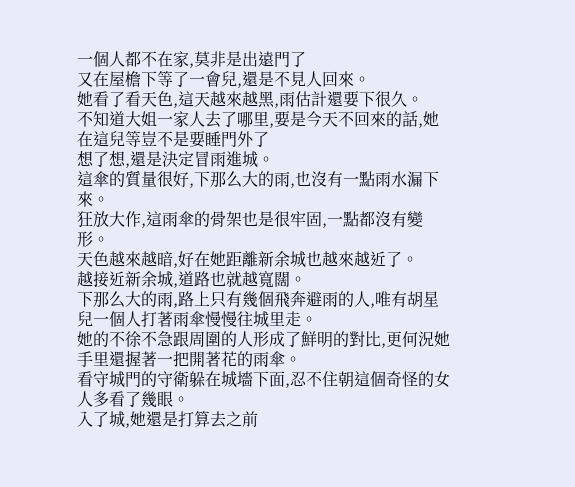一個人都不在家,莫非是出遠門了
又在屋檐下等了一會兒,還是不見人回來。
她看了看天色,這天越來越黑,雨估計還要下很久。
不知道大姐一家人去了哪里,要是今天不回來的話,她在這兒等豈不是要睡門外了
想了想,還是決定冒雨進城。
這傘的質量很好,下那么大的雨,也沒有一點雨水漏下來。
狂放大作,這雨傘的骨架也是很牢固,一點都沒有變形。
天色越來越暗,好在她距離新余城也越來越近了。
越接近新余城,道路也就越寬闊。
下那么大的雨,路上只有幾個飛奔避雨的人,唯有胡星兒一個人打著雨傘慢慢往城里走。
她的不徐不急跟周圍的人形成了鮮明的對比,更何況她手里還握著一把開著花的雨傘。
看守城門的守衛躲在城墻下面,忍不住朝這個奇怪的女人多看了幾眼。
入了城,她還是打算去之前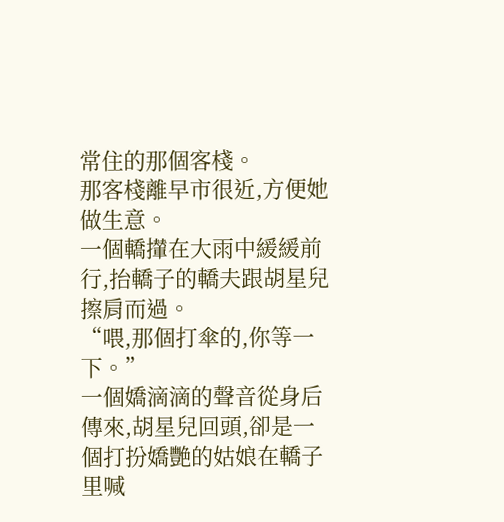常住的那個客棧。
那客棧離早市很近,方便她做生意。
一個轎攆在大雨中緩緩前行,抬轎子的轎夫跟胡星兒擦肩而過。
“喂,那個打傘的,你等一下。”
一個嬌滴滴的聲音從身后傳來,胡星兒回頭,卻是一個打扮嬌艷的姑娘在轎子里喊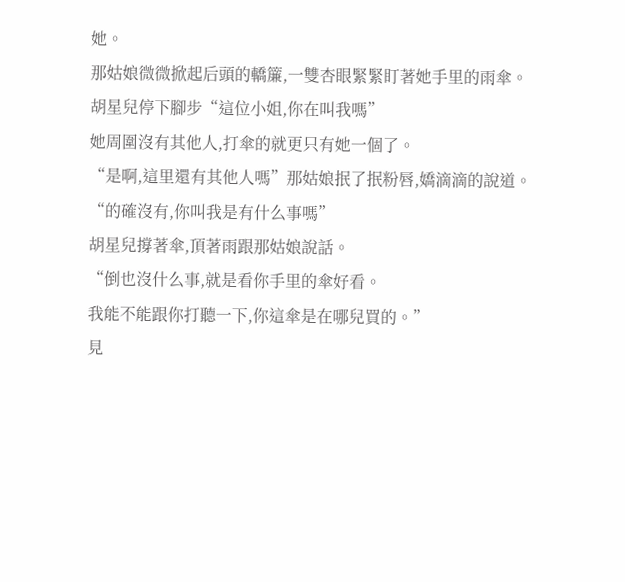她。
那姑娘微微掀起后頭的轎簾,一雙杏眼緊緊盯著她手里的雨傘。
胡星兒停下腳步“這位小姐,你在叫我嗎”
她周圍沒有其他人,打傘的就更只有她一個了。
“是啊,這里還有其他人嗎”那姑娘抿了抿粉唇,嬌滴滴的說道。
“的確沒有,你叫我是有什么事嗎”
胡星兒撐著傘,頂著雨跟那姑娘說話。
“倒也沒什么事,就是看你手里的傘好看。
我能不能跟你打聽一下,你這傘是在哪兒買的。”
見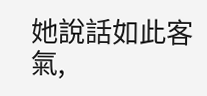她說話如此客氣,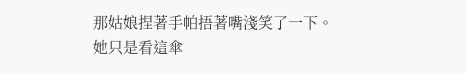那姑娘捏著手帕捂著嘴淺笑了一下。
她只是看這傘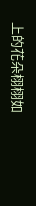上的花朵栩栩如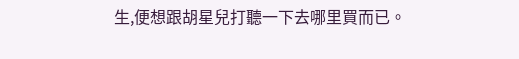生,便想跟胡星兒打聽一下去哪里買而已。